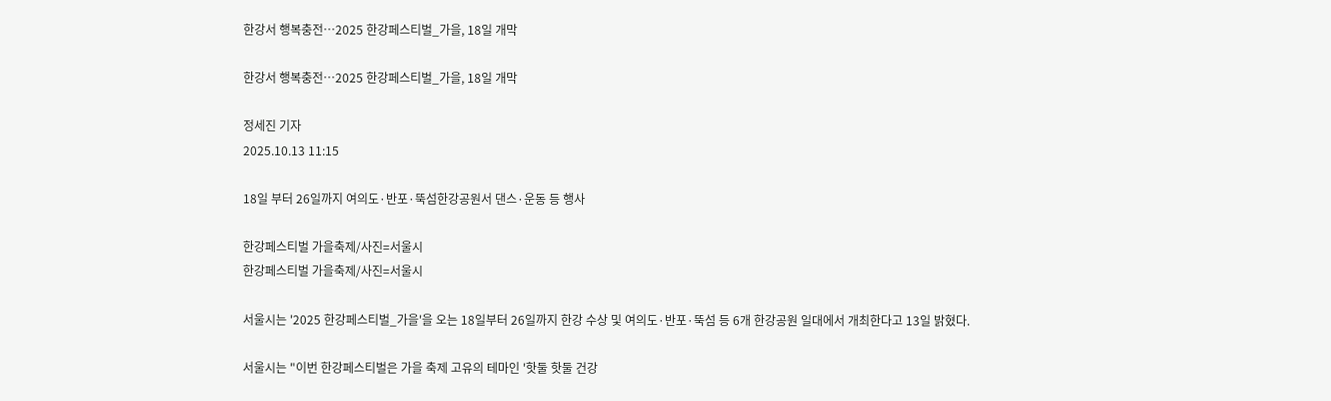한강서 행복충전…2025 한강페스티벌_가을, 18일 개막

한강서 행복충전…2025 한강페스티벌_가을, 18일 개막

정세진 기자
2025.10.13 11:15

18일 부터 26일까지 여의도·반포·뚝섬한강공원서 댄스·운동 등 행사

한강페스티벌 가을축제/사진=서울시
한강페스티벌 가을축제/사진=서울시

서울시는 '2025 한강페스티벌_가을'을 오는 18일부터 26일까지 한강 수상 및 여의도·반포·뚝섬 등 6개 한강공원 일대에서 개최한다고 13일 밝혔다.

서울시는 "이번 한강페스티벌은 가을 축제 고유의 테마인 '핫둘 핫둘 건강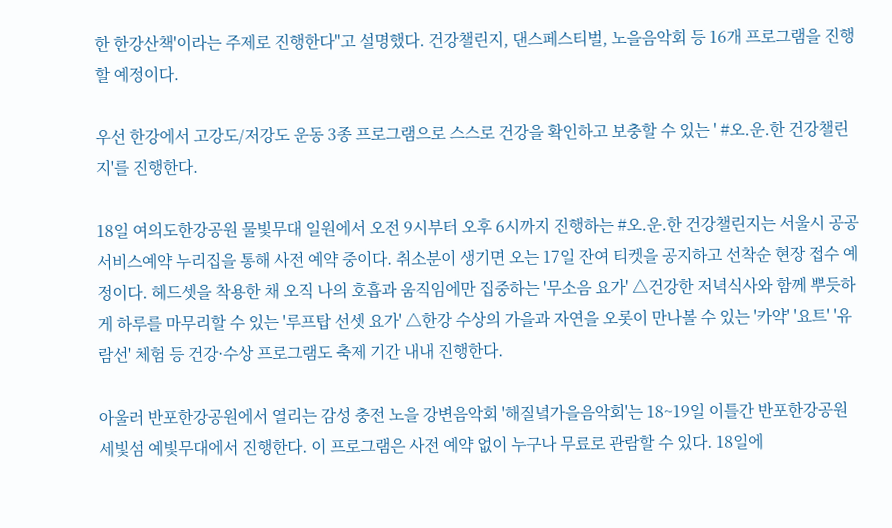한 한강산책'이라는 주제로 진행한다"고 설명했다. 건강챌린지, 댄스페스티벌, 노을음악회 등 16개 프로그램을 진행할 예정이다.

우선 한강에서 고강도/저강도 운동 3종 프로그램으로 스스로 건강을 확인하고 보충할 수 있는 ' #오.운.한 건강챌린지'를 진행한다.

18일 여의도한강공원 물빛무대 일원에서 오전 9시부터 오후 6시까지 진행하는 #오.운.한 건강챌린지는 서울시 공공서비스예약 누리집을 통해 사전 예약 중이다. 취소분이 생기면 오는 17일 잔여 티켓을 공지하고 선착순 현장 접수 예정이다. 헤드셋을 착용한 채 오직 나의 호흡과 움직임에만 집중하는 '무소음 요가' △건강한 저녁식사와 함께 뿌듯하게 하루를 마무리할 수 있는 '루프탑 선셋 요가' △한강 수상의 가을과 자연을 오롯이 만나볼 수 있는 '카약' '요트' '유람선' 체험 등 건강·수상 프로그램도 축제 기간 내내 진행한다.

아울러 반포한강공원에서 열리는 감성 충전 노을 강변음악회 '해질녘가을음악회'는 18~19일 이틀간 반포한강공원 세빛섬 예빛무대에서 진행한다. 이 프로그램은 사전 예약 없이 누구나 무료로 관람할 수 있다. 18일에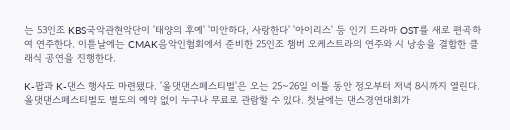는 53인조 KBS국악관현악단이 '태양의 후예' '미안하다, 사랑한다' '아이리스' 등 인기 드라마 OST를 새로 편곡하여 연주한다. 이튿날에는 CMAK음악인협회에서 준비한 25인조 챔버 오케스트라의 연주와 시 낭송을 결합한 클래식 공연을 진행한다.

K-팝과 K-댄스 행사도 마련됐다. '올댓댄스페스티벌'은 오는 25~26일 이틀 동안 정오부터 저녁 8시까지 열린다. 올댓댄스페스티벌도 별도의 예약 없이 누구나 무료로 관람할 수 있다. 첫날에는 댄스경연대회가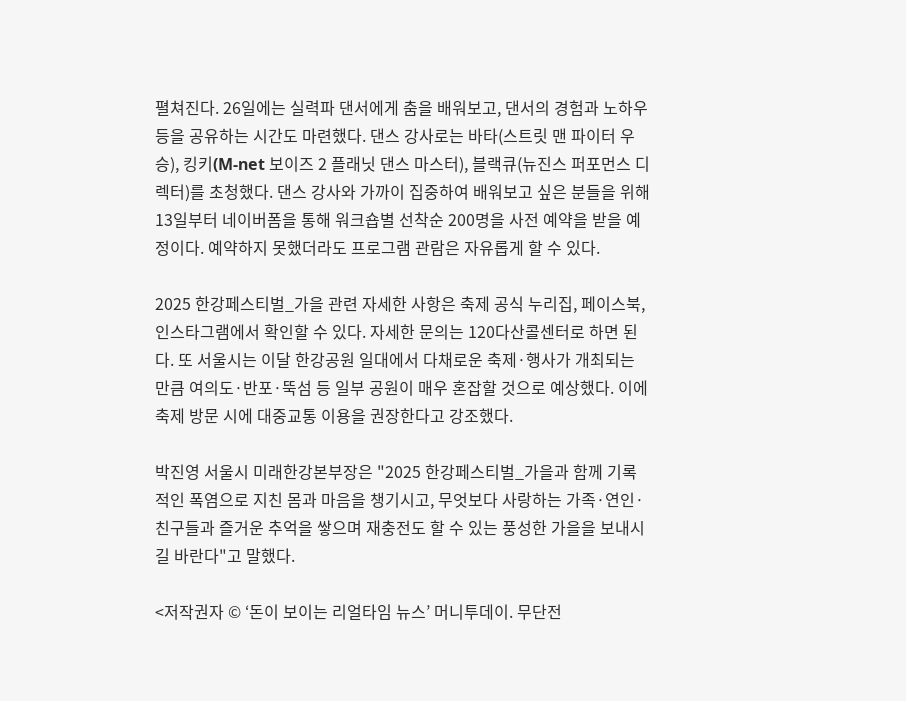펼쳐진다. 26일에는 실력파 댄서에게 춤을 배워보고, 댄서의 경험과 노하우 등을 공유하는 시간도 마련했다. 댄스 강사로는 바타(스트릿 맨 파이터 우승), 킹키(M-net 보이즈 2 플래닛 댄스 마스터), 블랙큐(뉴진스 퍼포먼스 디렉터)를 초청했다. 댄스 강사와 가까이 집중하여 배워보고 싶은 분들을 위해 13일부터 네이버폼을 통해 워크숍별 선착순 200명을 사전 예약을 받을 예정이다. 예약하지 못했더라도 프로그램 관람은 자유롭게 할 수 있다.

2025 한강페스티벌_가을 관련 자세한 사항은 축제 공식 누리집, 페이스북, 인스타그램에서 확인할 수 있다. 자세한 문의는 120다산콜센터로 하면 된다. 또 서울시는 이달 한강공원 일대에서 다채로운 축제·행사가 개최되는 만큼 여의도·반포·뚝섬 등 일부 공원이 매우 혼잡할 것으로 예상했다. 이에 축제 방문 시에 대중교통 이용을 권장한다고 강조했다.

박진영 서울시 미래한강본부장은 "2025 한강페스티벌_가을과 함께 기록적인 폭염으로 지친 몸과 마음을 챙기시고, 무엇보다 사랑하는 가족·연인·친구들과 즐거운 추억을 쌓으며 재충전도 할 수 있는 풍성한 가을을 보내시길 바란다"고 말했다.

<저작권자 © ‘돈이 보이는 리얼타임 뉴스’ 머니투데이. 무단전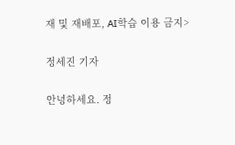재 및 재배포, AI학습 이용 금지>

정세진 기자

안녕하세요. 정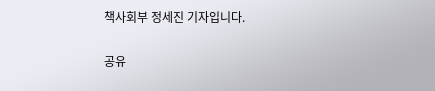책사회부 정세진 기자입니다.

공유